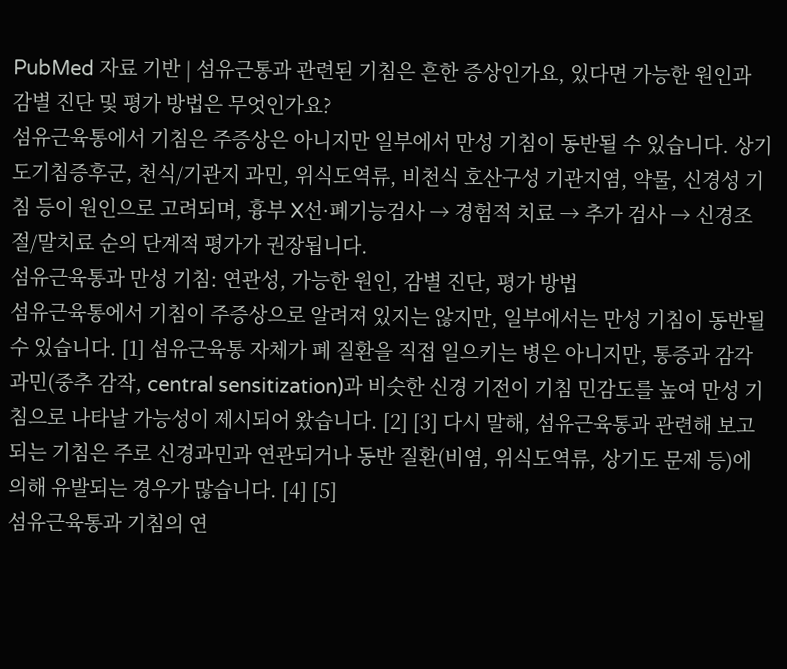PubMed 자료 기반 | 섬유근통과 관련된 기침은 흔한 증상인가요, 있다면 가능한 원인과 감별 진단 및 평가 방법은 무엇인가요?
섬유근육통에서 기침은 주증상은 아니지만 일부에서 만성 기침이 동반될 수 있습니다. 상기도기침증후군, 천식/기관지 과민, 위식도역류, 비천식 호산구성 기관지염, 약물, 신경성 기침 등이 원인으로 고려되며, 흉부 X선·폐기능검사 → 경험적 치료 → 추가 검사 → 신경조절/말치료 순의 단계적 평가가 권장됩니다.
섬유근육통과 만성 기침: 연관성, 가능한 원인, 감별 진단, 평가 방법
섬유근육통에서 기침이 주증상으로 알려져 있지는 않지만, 일부에서는 만성 기침이 동반될 수 있습니다. [1] 섬유근육통 자체가 폐 질환을 직접 일으키는 병은 아니지만, 통증과 감각과민(중추 감작, central sensitization)과 비슷한 신경 기전이 기침 민감도를 높여 만성 기침으로 나타날 가능성이 제시되어 왔습니다. [2] [3] 다시 말해, 섬유근육통과 관련해 보고되는 기침은 주로 신경과민과 연관되거나 동반 질환(비염, 위식도역류, 상기도 문제 등)에 의해 유발되는 경우가 많습니다. [4] [5]
섬유근육통과 기침의 연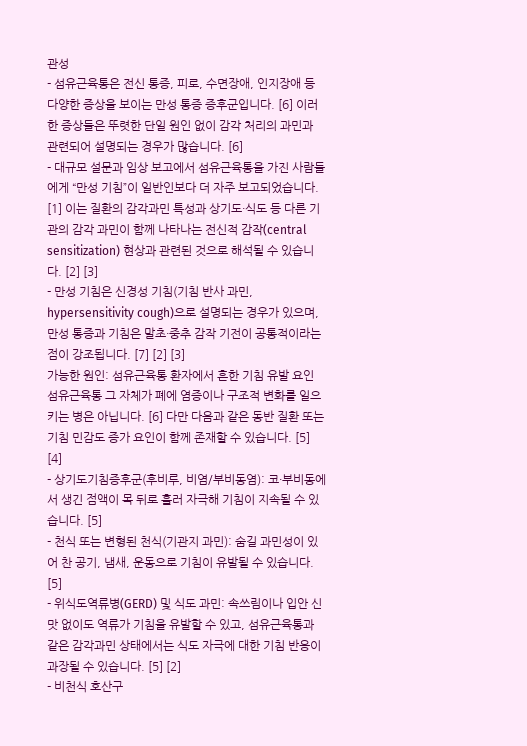관성
- 섬유근육통은 전신 통증, 피로, 수면장애, 인지장애 등 다양한 증상을 보이는 만성 통증 증후군입니다. [6] 이러한 증상들은 뚜렷한 단일 원인 없이 감각 처리의 과민과 관련되어 설명되는 경우가 많습니다. [6]
- 대규모 설문과 임상 보고에서 섬유근육통을 가진 사람들에게 “만성 기침”이 일반인보다 더 자주 보고되었습니다. [1] 이는 질환의 감각과민 특성과 상기도·식도 등 다른 기관의 감각 과민이 함께 나타나는 전신적 감작(central sensitization) 현상과 관련된 것으로 해석될 수 있습니다. [2] [3]
- 만성 기침은 신경성 기침(기침 반사 과민, hypersensitivity cough)으로 설명되는 경우가 있으며, 만성 통증과 기침은 말초·중추 감작 기전이 공통적이라는 점이 강조됩니다. [7] [2] [3]
가능한 원인: 섬유근육통 환자에서 흔한 기침 유발 요인
섬유근육통 그 자체가 폐에 염증이나 구조적 변화를 일으키는 병은 아닙니다. [6] 다만 다음과 같은 동반 질환 또는 기침 민감도 증가 요인이 함께 존재할 수 있습니다. [5] [4]
- 상기도기침증후군(후비루, 비염/부비동염): 코·부비동에서 생긴 점액이 목 뒤로 흘러 자극해 기침이 지속될 수 있습니다. [5]
- 천식 또는 변형된 천식(기관지 과민): 숨길 과민성이 있어 찬 공기, 냄새, 운동으로 기침이 유발될 수 있습니다. [5]
- 위식도역류병(GERD) 및 식도 과민: 속쓰림이나 입안 신맛 없이도 역류가 기침을 유발할 수 있고, 섬유근육통과 같은 감각과민 상태에서는 식도 자극에 대한 기침 반응이 과장될 수 있습니다. [5] [2]
- 비천식 호산구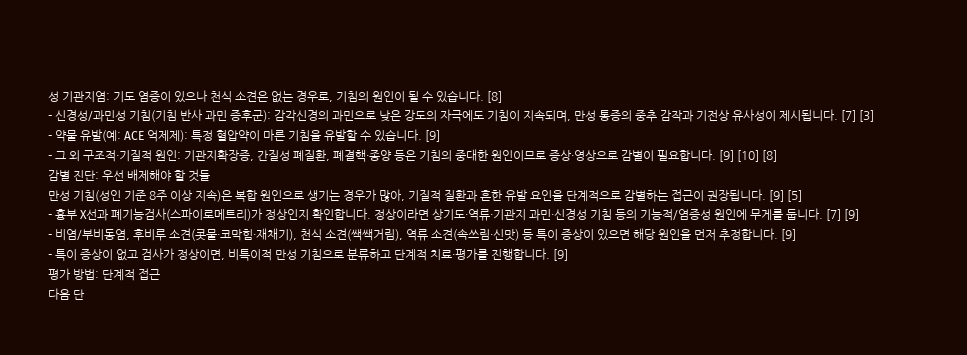성 기관지염: 기도 염증이 있으나 천식 소견은 없는 경우로, 기침의 원인이 될 수 있습니다. [8]
- 신경성/과민성 기침(기침 반사 과민 증후군): 감각신경의 과민으로 낮은 강도의 자극에도 기침이 지속되며, 만성 통증의 중추 감작과 기전상 유사성이 제시됩니다. [7] [3]
- 약물 유발(예: ACE 억제제): 특정 혈압약이 마른 기침을 유발할 수 있습니다. [9]
- 그 외 구조적·기질적 원인: 기관지확장증, 간질성 폐질환, 폐결핵·종양 등은 기침의 중대한 원인이므로 증상·영상으로 감별이 필요합니다. [9] [10] [8]
감별 진단: 우선 배제해야 할 것들
만성 기침(성인 기준 8주 이상 지속)은 복합 원인으로 생기는 경우가 많아, 기질적 질환과 흔한 유발 요인을 단계적으로 감별하는 접근이 권장됩니다. [9] [5]
- 흉부 X선과 폐기능검사(스파이로메트리)가 정상인지 확인합니다. 정상이라면 상기도·역류·기관지 과민·신경성 기침 등의 기능적/염증성 원인에 무게를 둡니다. [7] [9]
- 비염/부비동염, 후비루 소견(콧물·코막힘·재채기), 천식 소견(쌕쌕거림), 역류 소견(속쓰림·신맛) 등 특이 증상이 있으면 해당 원인을 먼저 추정합니다. [9]
- 특이 증상이 없고 검사가 정상이면, 비특이적 만성 기침으로 분류하고 단계적 치료·평가를 진행합니다. [9]
평가 방법: 단계적 접근
다음 단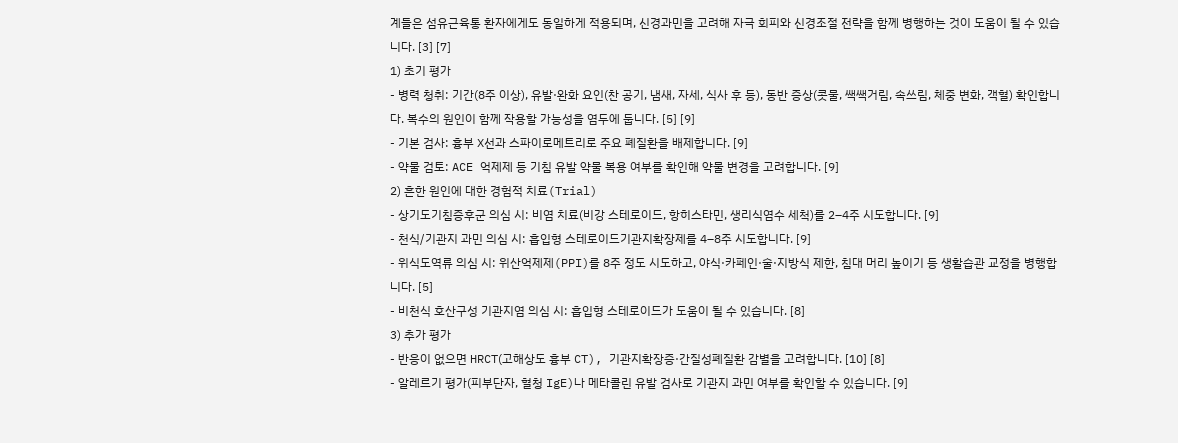계들은 섬유근육통 환자에게도 동일하게 적용되며, 신경과민을 고려해 자극 회피와 신경조절 전략을 함께 병행하는 것이 도움이 될 수 있습니다. [3] [7]
1) 초기 평가
- 병력 청취: 기간(8주 이상), 유발·완화 요인(찬 공기, 냄새, 자세, 식사 후 등), 동반 증상(콧물, 쌕쌕거림, 속쓰림, 체중 변화, 객혈) 확인합니다. 복수의 원인이 함께 작용할 가능성을 염두에 둡니다. [5] [9]
- 기본 검사: 흉부 X선과 스파이로메트리로 주요 폐질환을 배제합니다. [9]
- 약물 검토: ACE 억제제 등 기침 유발 약물 복용 여부를 확인해 약물 변경을 고려합니다. [9]
2) 흔한 원인에 대한 경험적 치료(Trial)
- 상기도기침증후군 의심 시: 비염 치료(비강 스테로이드, 항히스타민, 생리식염수 세척)를 2–4주 시도합니다. [9]
- 천식/기관지 과민 의심 시: 흡입형 스테로이드기관지확장제를 4–8주 시도합니다. [9]
- 위식도역류 의심 시: 위산억제제(PPI)를 8주 정도 시도하고, 야식·카페인·술·지방식 제한, 침대 머리 높이기 등 생활습관 교정을 병행합니다. [5]
- 비천식 호산구성 기관지염 의심 시: 흡입형 스테로이드가 도움이 될 수 있습니다. [8]
3) 추가 평가
- 반응이 없으면 HRCT(고해상도 흉부 CT), 기관지확장증·간질성폐질환 감별을 고려합니다. [10] [8]
- 알레르기 평가(피부단자, 혈청 IgE)나 메타콜린 유발 검사로 기관지 과민 여부를 확인할 수 있습니다. [9]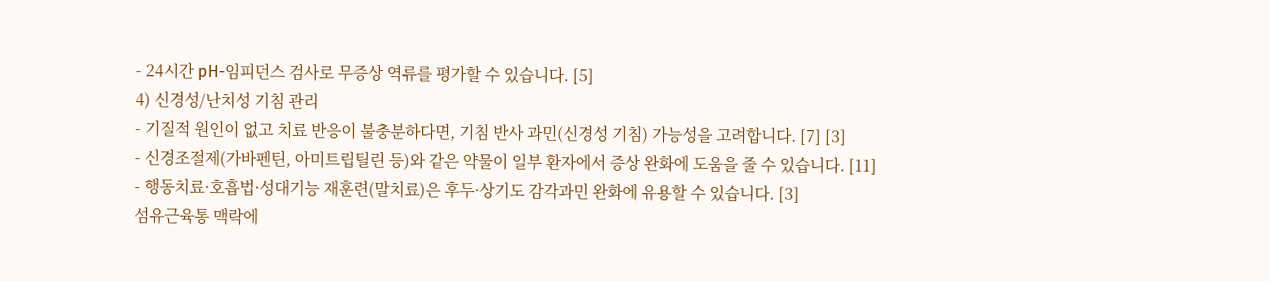- 24시간 pH-임피던스 검사로 무증상 역류를 평가할 수 있습니다. [5]
4) 신경성/난치성 기침 관리
- 기질적 원인이 없고 치료 반응이 불충분하다면, 기침 반사 과민(신경성 기침) 가능성을 고려합니다. [7] [3]
- 신경조절제(가바펜틴, 아미트립틸린 등)와 같은 약물이 일부 환자에서 증상 완화에 도움을 줄 수 있습니다. [11]
- 행동치료·호흡법·성대기능 재훈련(말치료)은 후두·상기도 감각과민 완화에 유용할 수 있습니다. [3]
섬유근육통 맥락에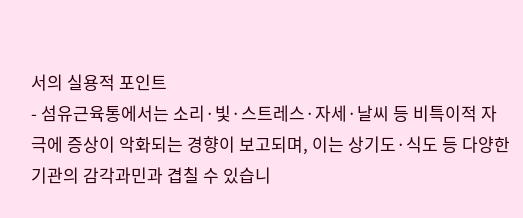서의 실용적 포인트
- 섬유근육통에서는 소리·빛·스트레스·자세·날씨 등 비특이적 자극에 증상이 악화되는 경향이 보고되며, 이는 상기도·식도 등 다양한 기관의 감각과민과 겹칠 수 있습니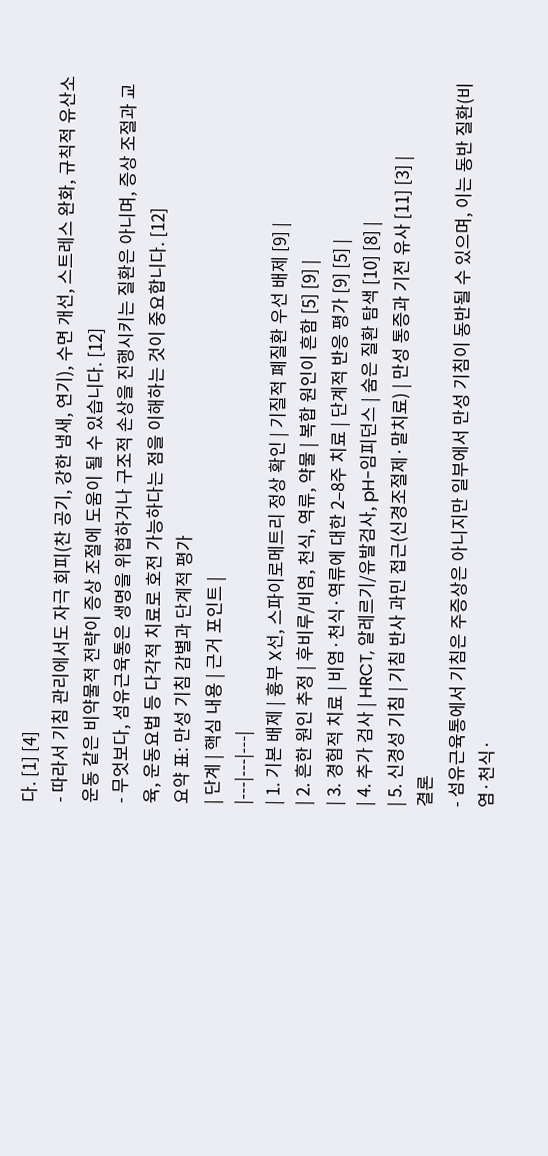다. [1] [4]
- 따라서 기침 관리에서도 자극 회피(찬 공기, 강한 냄새, 연기), 수면 개선, 스트레스 완화, 규칙적 유산소 운동 같은 비약물적 전략이 증상 조절에 도움이 될 수 있습니다. [12]
- 무엇보다, 섬유근육통은 생명을 위협하거나 구조적 손상을 진행시키는 질환은 아니며, 증상 조절과 교육, 운동요법 등 다각적 치료로 호전 가능하다는 점을 이해하는 것이 중요합니다. [12]
요약 표: 만성 기침 감별과 단계적 평가
| 단계 | 핵심 내용 | 근거 포인트 |
|---|---|---|
| 1. 기본 배제 | 흉부 X선, 스파이로메트리 정상 확인 | 기질적 폐질환 우선 배제 [9] |
| 2. 흔한 원인 추정 | 후비루/비염, 천식, 역류, 약물 | 복합 원인이 흔함 [5] [9] |
| 3. 경험적 치료 | 비염·천식·역류에 대한 2–8주 치료 | 단계적 반응 평가 [9] [5] |
| 4. 추가 검사 | HRCT, 알레르기/유발검사, pH-임피던스 | 숨은 질환 탐색 [10] [8] |
| 5. 신경성 기침 | 기침 반사 과민 접근(신경조절제·말치료) | 만성 통증과 기전 유사 [11] [3] |
결론
- 섬유근육통에서 기침은 주증상은 아니지만 일부에서 만성 기침이 동반될 수 있으며, 이는 동반 질환(비염·천식·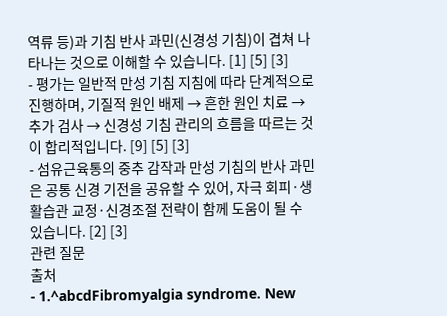역류 등)과 기침 반사 과민(신경성 기침)이 겹쳐 나타나는 것으로 이해할 수 있습니다. [1] [5] [3]
- 평가는 일반적 만성 기침 지침에 따라 단계적으로 진행하며, 기질적 원인 배제 → 흔한 원인 치료 → 추가 검사 → 신경성 기침 관리의 흐름을 따르는 것이 합리적입니다. [9] [5] [3]
- 섬유근육통의 중추 감작과 만성 기침의 반사 과민은 공통 신경 기전을 공유할 수 있어, 자극 회피·생활습관 교정·신경조절 전략이 함께 도움이 될 수 있습니다. [2] [3]
관련 질문
출처
- 1.^abcdFibromyalgia syndrome. New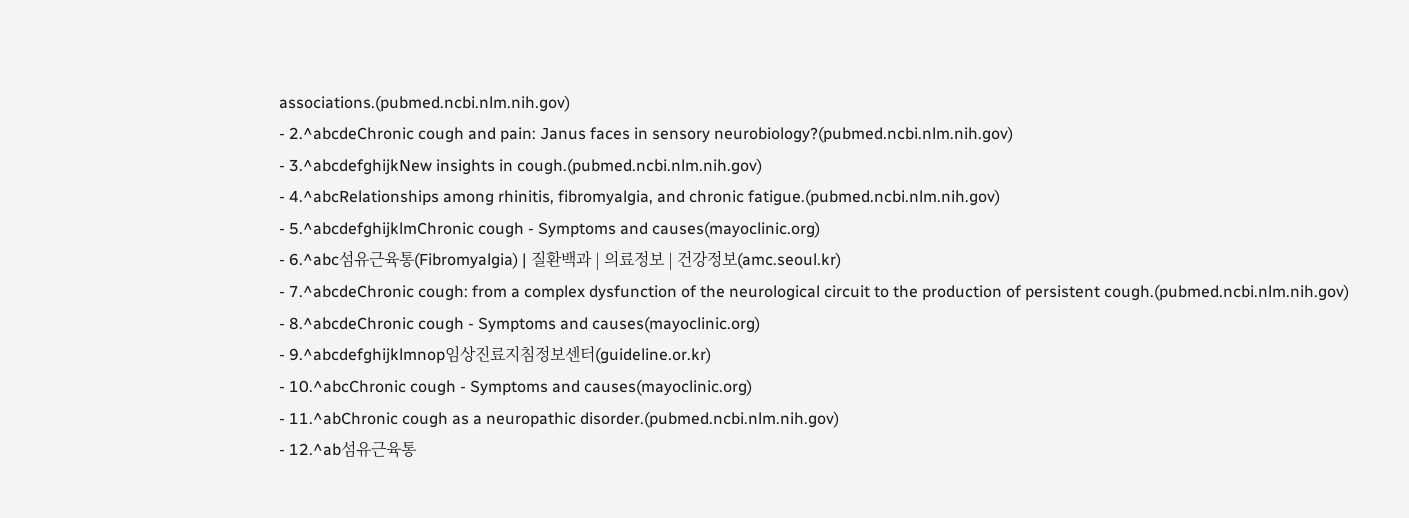associations.(pubmed.ncbi.nlm.nih.gov)
- 2.^abcdeChronic cough and pain: Janus faces in sensory neurobiology?(pubmed.ncbi.nlm.nih.gov)
- 3.^abcdefghijkNew insights in cough.(pubmed.ncbi.nlm.nih.gov)
- 4.^abcRelationships among rhinitis, fibromyalgia, and chronic fatigue.(pubmed.ncbi.nlm.nih.gov)
- 5.^abcdefghijklmChronic cough - Symptoms and causes(mayoclinic.org)
- 6.^abc섬유근육통(Fibromyalgia) | 질환백과 | 의료정보 | 건강정보(amc.seoul.kr)
- 7.^abcdeChronic cough: from a complex dysfunction of the neurological circuit to the production of persistent cough.(pubmed.ncbi.nlm.nih.gov)
- 8.^abcdeChronic cough - Symptoms and causes(mayoclinic.org)
- 9.^abcdefghijklmnop임상진료지침정보센터(guideline.or.kr)
- 10.^abcChronic cough - Symptoms and causes(mayoclinic.org)
- 11.^abChronic cough as a neuropathic disorder.(pubmed.ncbi.nlm.nih.gov)
- 12.^ab섬유근육통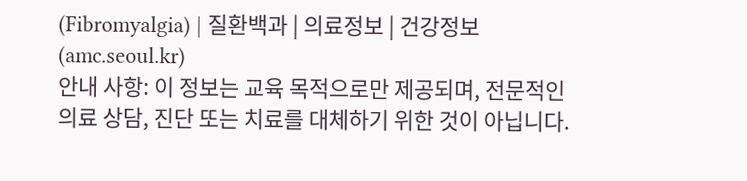(Fibromyalgia) | 질환백과 | 의료정보 | 건강정보(amc.seoul.kr)
안내 사항: 이 정보는 교육 목적으로만 제공되며, 전문적인 의료 상담, 진단 또는 치료를 대체하기 위한 것이 아닙니다.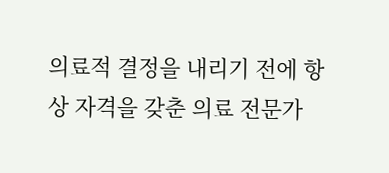의료적 결정을 내리기 전에 항상 자격을 갖춘 의료 전문가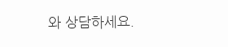와 상담하세요.